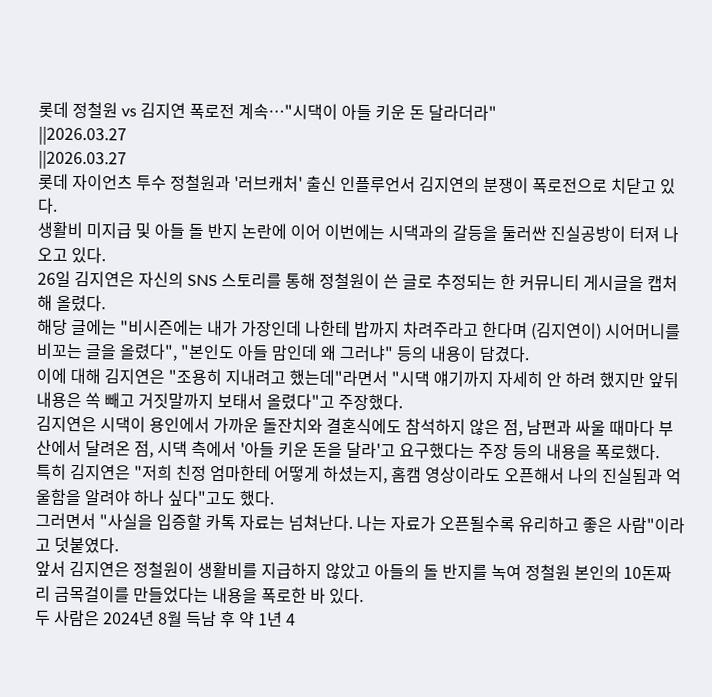롯데 정철원 vs 김지연 폭로전 계속…"시댁이 아들 키운 돈 달라더라"
||2026.03.27
||2026.03.27
롯데 자이언츠 투수 정철원과 '러브캐처' 출신 인플루언서 김지연의 분쟁이 폭로전으로 치닫고 있다.
생활비 미지급 및 아들 돌 반지 논란에 이어 이번에는 시댁과의 갈등을 둘러싼 진실공방이 터져 나오고 있다.
26일 김지연은 자신의 SNS 스토리를 통해 정철원이 쓴 글로 추정되는 한 커뮤니티 게시글을 캡처해 올렸다.
해당 글에는 "비시즌에는 내가 가장인데 나한테 밥까지 차려주라고 한다며 (김지연이) 시어머니를 비꼬는 글을 올렸다", "본인도 아들 맘인데 왜 그러냐" 등의 내용이 담겼다.
이에 대해 김지연은 "조용히 지내려고 했는데"라면서 "시댁 얘기까지 자세히 안 하려 했지만 앞뒤 내용은 쏙 빼고 거짓말까지 보태서 올렸다"고 주장했다.
김지연은 시댁이 용인에서 가까운 돌잔치와 결혼식에도 참석하지 않은 점, 남편과 싸울 때마다 부산에서 달려온 점, 시댁 측에서 '아들 키운 돈을 달라'고 요구했다는 주장 등의 내용을 폭로했다.
특히 김지연은 "저희 친정 엄마한테 어떻게 하셨는지, 홈캠 영상이라도 오픈해서 나의 진실됨과 억울함을 알려야 하나 싶다"고도 했다.
그러면서 "사실을 입증할 카톡 자료는 넘쳐난다. 나는 자료가 오픈될수록 유리하고 좋은 사람"이라고 덧붙였다.
앞서 김지연은 정철원이 생활비를 지급하지 않았고 아들의 돌 반지를 녹여 정철원 본인의 10돈짜리 금목걸이를 만들었다는 내용을 폭로한 바 있다.
두 사람은 2024년 8월 득남 후 약 1년 4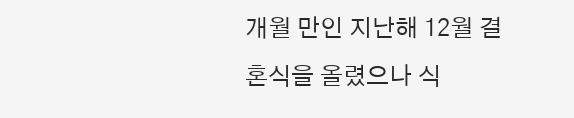개월 만인 지난해 12월 결혼식을 올렸으나 식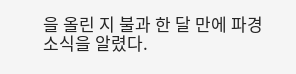을 올린 지 불과 한 달 만에 파경 소식을 알렸다.